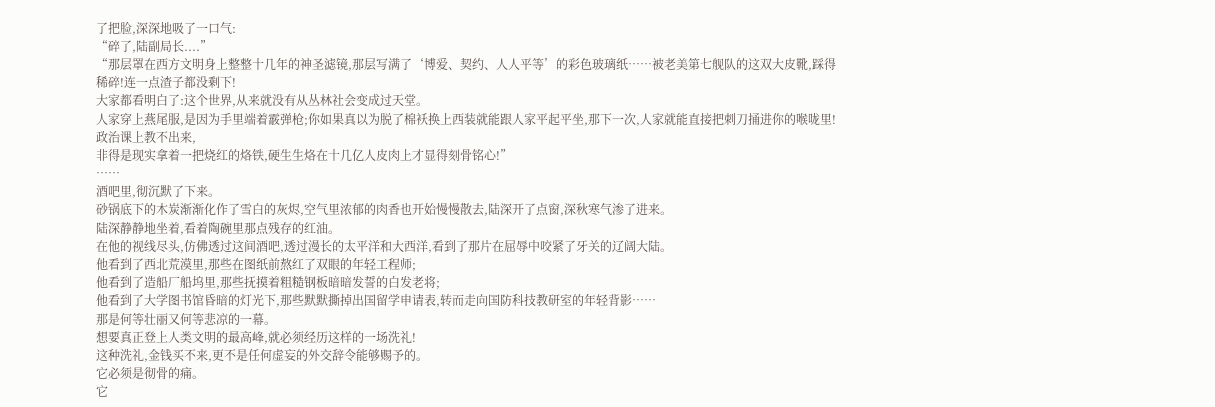了把脸,深深地吸了一口气:
“碎了,陆副局长....”
“那层罩在西方文明身上整整十几年的神圣滤镜,那层写满了‘博爱、契约、人人平等’的彩色玻璃纸……被老美第七舰队的这双大皮靴,踩得稀碎!连一点渣子都没剩下!
大家都看明白了:这个世界,从来就没有从丛林社会变成过天堂。
人家穿上燕尾服,是因为手里端着霰弹枪;你如果真以为脱了棉袄换上西装就能跟人家平起平坐,那下一次,人家就能直接把刺刀捅进你的喉咙里!
政治课上教不出来,
非得是现实拿着一把烧红的烙铁,硬生生烙在十几亿人皮肉上才显得刻骨铭心!”
……
酒吧里,彻沉默了下来。
砂锅底下的木炭渐渐化作了雪白的灰烬,空气里浓郁的肉香也开始慢慢散去,陆深开了点窗,深秋寒气渗了进来。
陆深静静地坐着,看着陶碗里那点残存的红油。
在他的视线尽头,仿佛透过这间酒吧,透过漫长的太平洋和大西洋,看到了那片在屈辱中咬紧了牙关的辽阔大陆。
他看到了西北荒漠里,那些在图纸前熬红了双眼的年轻工程师;
他看到了造船厂船坞里,那些抚摸着粗糙钢板暗暗发誓的白发老将;
他看到了大学图书馆昏暗的灯光下,那些默默撕掉出国留学申请表,转而走向国防科技教研室的年轻背影……
那是何等壮丽又何等悲凉的一幕。
想要真正登上人类文明的最高峰,就必须经历这样的一场洗礼!
这种洗礼,金钱买不来,更不是任何虚妄的外交辞令能够赐予的。
它必须是彻骨的痛。
它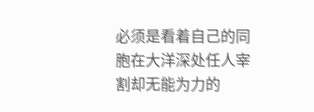必须是看着自己的同胞在大洋深处任人宰割却无能为力的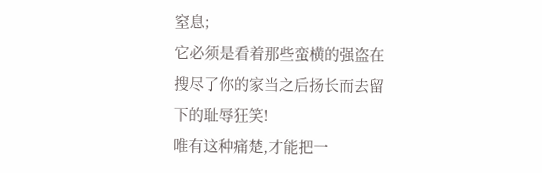窒息;
它必须是看着那些蛮横的强盗在搜尽了你的家当之后扬长而去留下的耻辱狂笑!
唯有这种痛楚,才能把一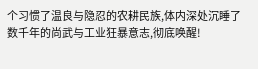个习惯了温良与隐忍的农耕民族,体内深处沉睡了数千年的尚武与工业狂暴意志,彻底唤醒!